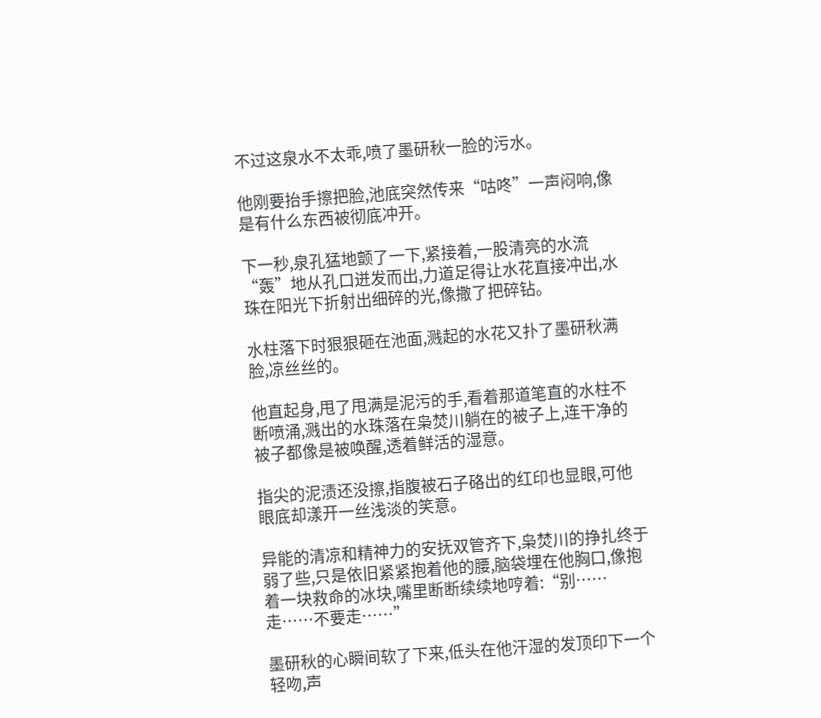不过这泉水不太乖,喷了墨研秋一脸的污水。

他刚要抬手擦把脸,池底突然传来“咕咚”一声闷响,像是有什么东西被彻底冲开。

下一秒,泉孔猛地颤了一下,紧接着,一股清亮的水流“轰”地从孔口迸发而出,力道足得让水花直接冲出,水珠在阳光下折射出细碎的光,像撒了把碎钻。

水柱落下时狠狠砸在池面,溅起的水花又扑了墨研秋满脸,凉丝丝的。

他直起身,甩了甩满是泥污的手,看着那道笔直的水柱不断喷涌,溅出的水珠落在枭焚川躺在的被子上,连干净的被子都像是被唤醒,透着鲜活的湿意。

指尖的泥渍还没擦,指腹被石子硌出的红印也显眼,可他眼底却漾开一丝浅淡的笑意。

异能的清凉和精神力的安抚双管齐下,枭焚川的挣扎终于弱了些,只是依旧紧紧抱着他的腰,脑袋埋在他胸口,像抱着一块救命的冰块,嘴里断断续续地哼着:“别……走……不要走……”

墨研秋的心瞬间软了下来,低头在他汗湿的发顶印下一个轻吻,声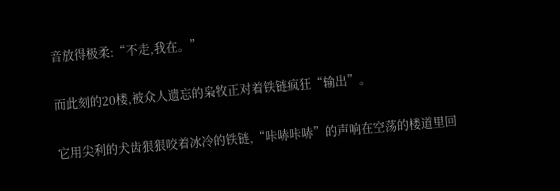音放得极柔:“不走,我在。”

而此刻的20楼,被众人遗忘的枭牧正对着铁链疯狂“输出”。

它用尖利的犬齿狠狠咬着冰冷的铁链,“咔哧咔哧”的声响在空荡的楼道里回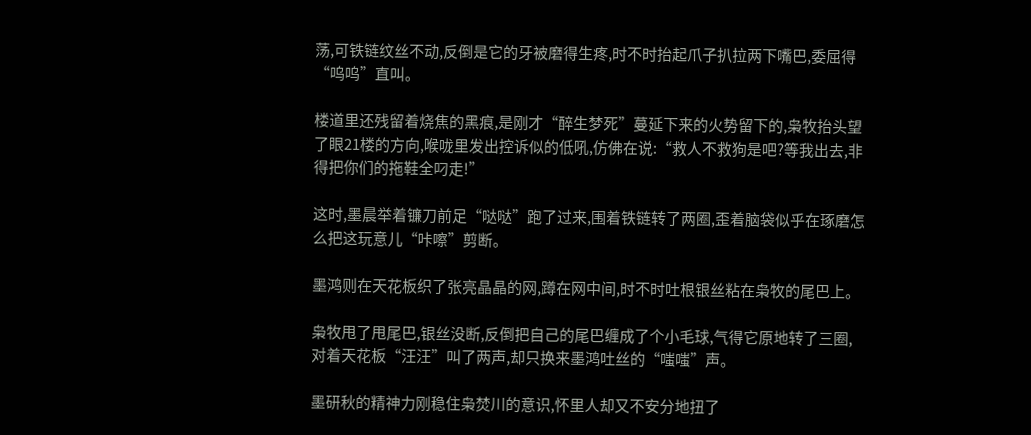荡,可铁链纹丝不动,反倒是它的牙被磨得生疼,时不时抬起爪子扒拉两下嘴巴,委屈得“呜呜”直叫。

楼道里还残留着烧焦的黑痕,是刚才“醉生梦死”蔓延下来的火势留下的,枭牧抬头望了眼21楼的方向,喉咙里发出控诉似的低吼,仿佛在说:“救人不救狗是吧?等我出去,非得把你们的拖鞋全叼走!”

这时,墨晨举着镰刀前足“哒哒”跑了过来,围着铁链转了两圈,歪着脑袋似乎在琢磨怎么把这玩意儿“咔嚓”剪断。

墨鸿则在天花板织了张亮晶晶的网,蹲在网中间,时不时吐根银丝粘在枭牧的尾巴上。

枭牧甩了甩尾巴,银丝没断,反倒把自己的尾巴缠成了个小毛球,气得它原地转了三圈,对着天花板“汪汪”叫了两声,却只换来墨鸿吐丝的“嗤嗤”声。

墨研秋的精神力刚稳住枭焚川的意识,怀里人却又不安分地扭了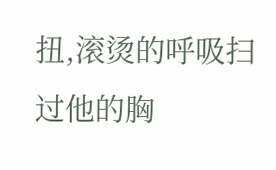扭,滚烫的呼吸扫过他的胸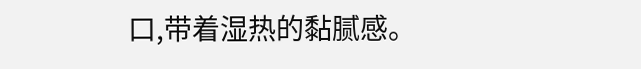口,带着湿热的黏腻感。